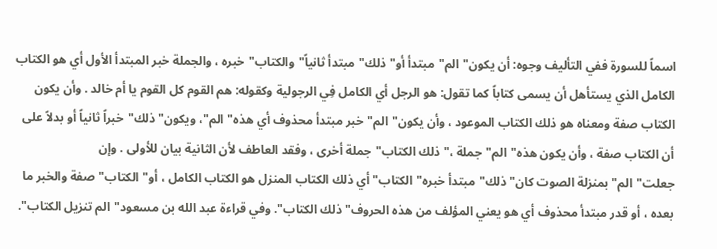اسماً للسورة ففي التأليف وجوه: أن يكون"الم"مبتدأ أو"ذلك"مبتدأ ثانياً"والكتاب"خبره ، والجملة خبر المبتدأ الأول أي هو الكتاب الكامل الذي يستأهل أن يسمى كتاباً كما تقول: هو الرجل أي الكامل فِي الرجولية وكقوله: هم القوم كل القوم يا أم خالد . وأن يكون الكتاب صفة ومعناه هو ذلك الكتاب الموعود ، وأن يكون"الم"خبر مبتدأ محذوف أي هذه"الم"، ويكون"ذلك"خبراً ثانياً أو بدلاً على أن الكتاب صفة ، وأن يكون هذه"الم"جملة ،"ذلك الكتاب"جملة أخرى ، وفقد العاطف لأن الثانية بيان للأولى . وإن جعلت"الم"بمنزلة الصوت كان"ذلك"مبتدأ خبره"الكتاب"أي ذلك الكتاب المنزل هو الكتاب الكامل ، أو"الكتاب"صفة والخبر ما بعده ، أو قدر مبتدأ محذوف أي هو يعني المؤلف من هذه الحروف"ذلك الكتاب". وفي قراءة عبد الله بن مسعود"الم تنزيل الكتاب".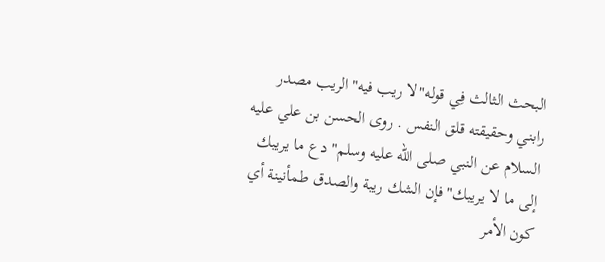البحث الثالث فِي قوله"لا ريب فيه"الريب مصدر رابني وحقيقته قلق النفس . روى الحسن بن علي عليه السلام عن النبي صلى الله عليه وسلم"دع ما يريبك إلى ما لا يريبك"فإن الشك ريبة والصدق طمأنينة أي كون الأمر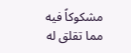مشكوكاً فيه مما تقلق له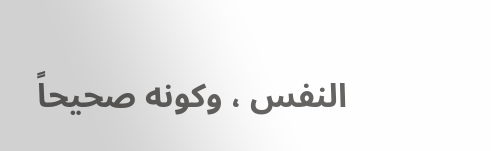النفس ، وكونه صحيحاً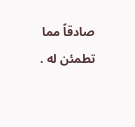صادقاً مما تطمئن له .